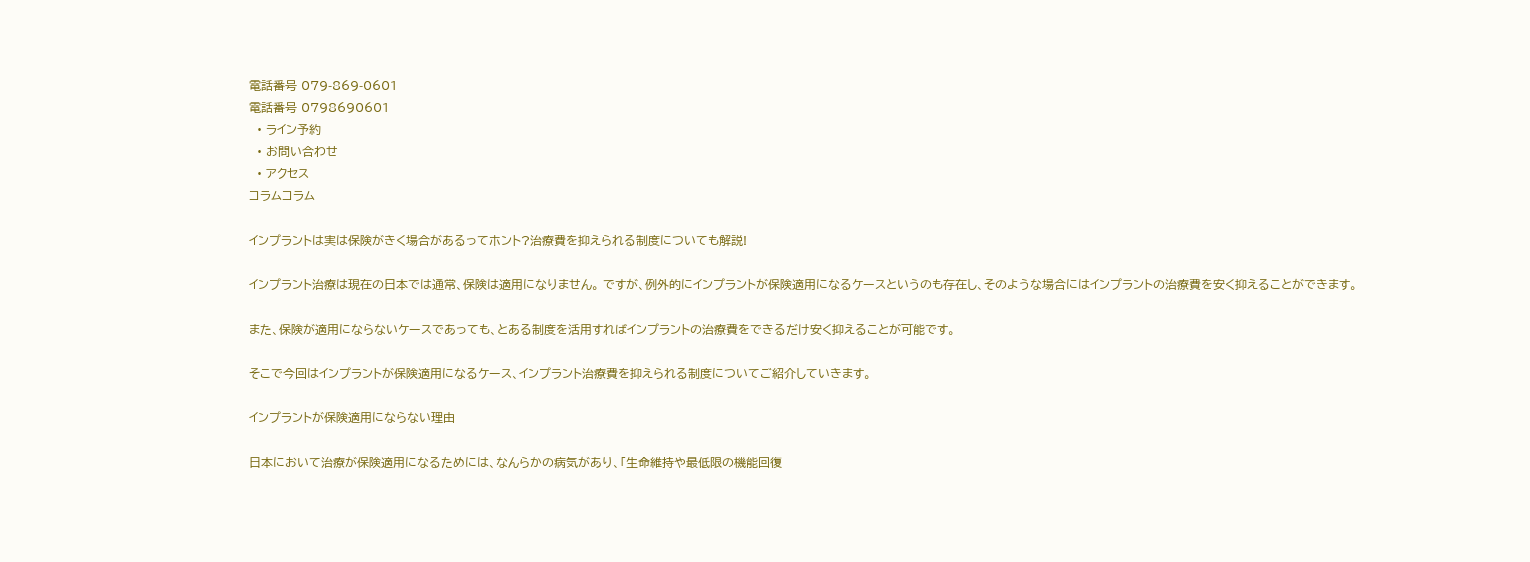電話番号 079-869-0601
電話番号 0798690601
  • ライン予約
  • お問い合わせ
  • アクセス
コラムコラム

インプラントは実は保険がきく場合があるってホント?治療費を抑えられる制度についても解説!

インプラント治療は現在の日本では通常、保険は適用になりません。 ですが、例外的にインプラントが保険適用になるケースというのも存在し、そのような場合にはインプラントの治療費を安く抑えることができます。

また、保険が適用にならないケースであっても、とある制度を活用すればインプラントの治療費をできるだけ安く抑えることが可能です。

そこで今回はインプラントが保険適用になるケース、インプラント治療費を抑えられる制度についてご紹介していきます。

インプラントが保険適用にならない理由

日本において治療が保険適用になるためには、なんらかの病気があり、「生命維持や最低限の機能回復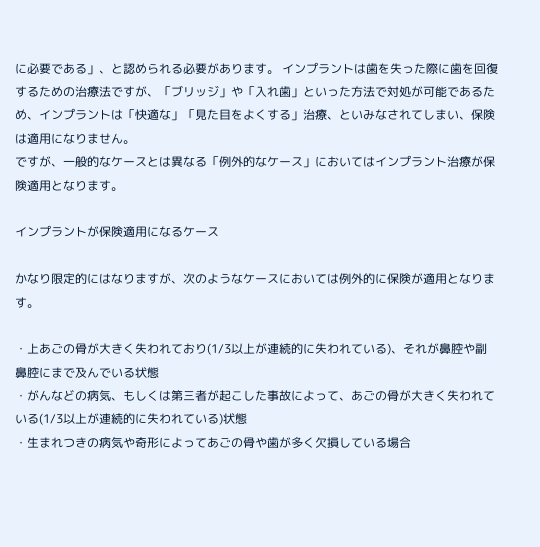に必要である」、と認められる必要があります。 インプラントは歯を失った際に歯を回復するための治療法ですが、「ブリッジ」や「入れ歯」といった方法で対処が可能であるため、インプラントは「快適な」「見た目をよくする」治療、といみなされてしまい、保険は適用になりません。
ですが、一般的なケースとは異なる「例外的なケース」においてはインプラント治療が保険適用となります。

インプラントが保険適用になるケース

かなり限定的にはなりますが、次のようなケースにおいては例外的に保険が適用となります。

・上あごの骨が大きく失われており(1/3以上が連続的に失われている)、それが鼻腔や副鼻腔にまで及んでいる状態
・がんなどの病気、もしくは第三者が起こした事故によって、あごの骨が大きく失われている(1/3以上が連続的に失われている)状態
・生まれつきの病気や奇形によってあごの骨や歯が多く欠損している場合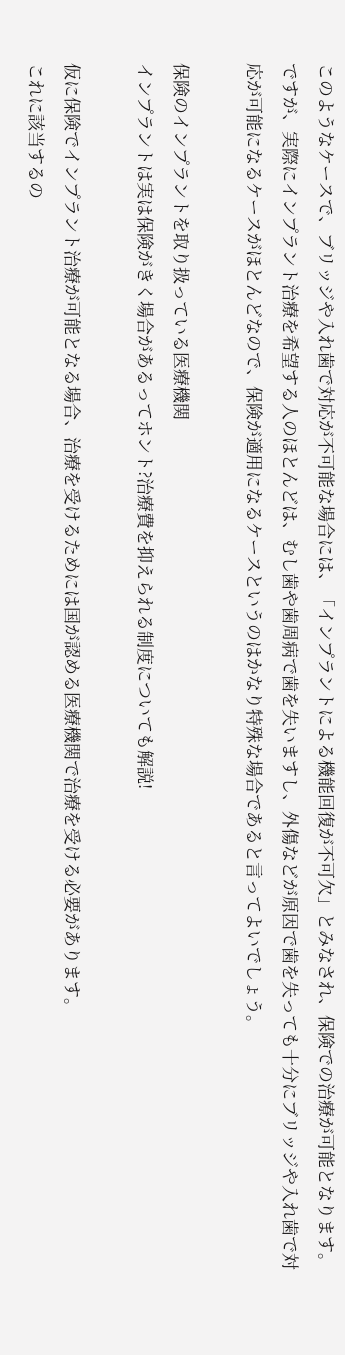このようなケースで、ブリッジや入れ歯で対応が不可能な場合には、「インプラントによる機能回復が不可欠」とみなされ、保険での治療が可能となります。
ですが、実際にインプラント治療を希望する人のほとんどは、むし歯や歯周病で歯を失いますし、外傷などが原因で歯を失っても十分にブリッジや入れ歯で対応が可能になるケースがほとんどなので、保険が適用になるケースというのはかなり特殊な場合であると言ってよいでしょう。

保険のインプラントを取り扱っている医療機関
インプラントは実は保険がきく場合があるってホント?治療費を抑えられる制度についても解説!

仮に保険でインプラント治療が可能となる場合、治療を受けるためには国が認める医療機関で治療を受ける必要があります。
これに該当するの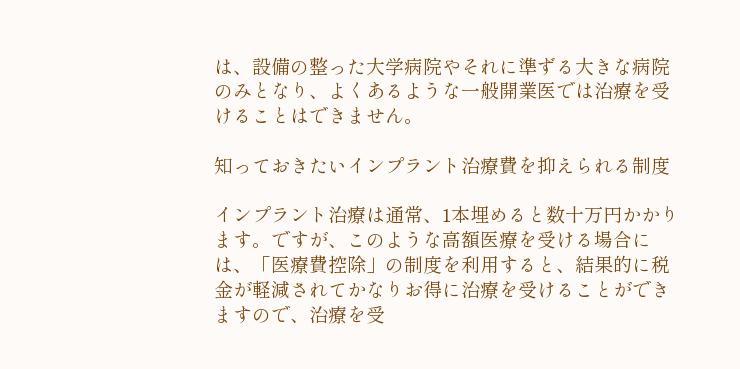は、設備の整った大学病院やそれに準ずる大きな病院のみとなり、よくあるような一般開業医では治療を受けることはできません。

知っておきたいインプラント治療費を抑えられる制度

インプラント治療は通常、1本埋めると数十万円かかります。ですが、このような高額医療を受ける場合には、「医療費控除」の制度を利用すると、結果的に税金が軽減されてかなりお得に治療を受けることができますので、治療を受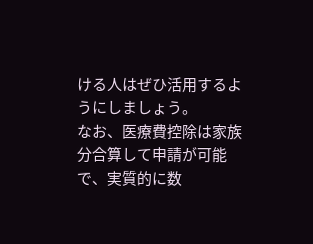ける人はぜひ活用するようにしましょう。
なお、医療費控除は家族分合算して申請が可能で、実質的に数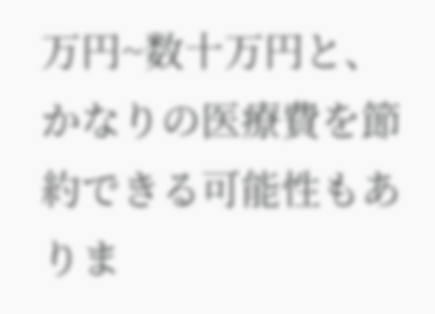万円~数十万円と、かなりの医療費を節約できる可能性もありま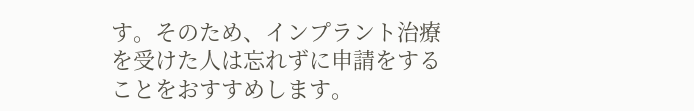す。そのため、インプラント治療を受けた人は忘れずに申請をすることをおすすめします。